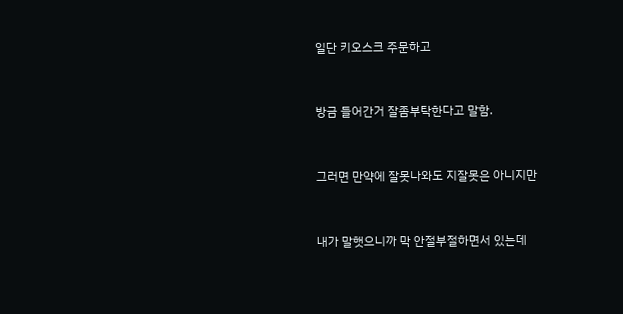일단 키오스크 주문하고


방금 들어간거 잘좀부탁한다고 말함.


그러면 만약에 잘못나와도 지잘못은 아니지만


내가 말햇으니까 막 안절부절하면서 있는데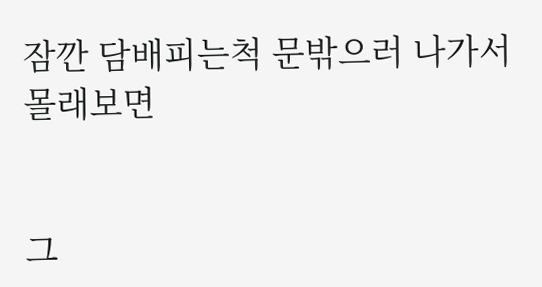잠깐 담배피는척 문밖으러 나가서 몰래보면


그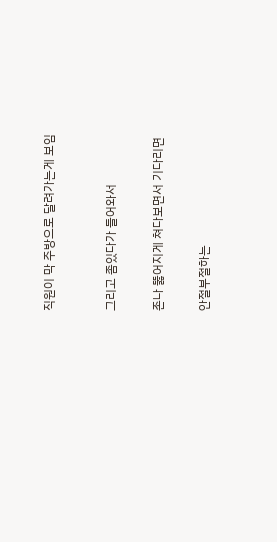직원이 막 주방으로 달려가는게 보임



그리고 좀있다가 들어와서


존나 뚫어지게 쳐다보면서 기다리면


안절부절하는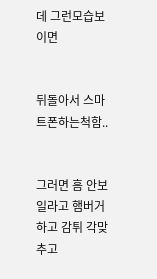데 그런모습보이면


뒤돌아서 스마트폰하는척함..


그러면 흠 안보일라고 햄버거하고 감튀 각맞추고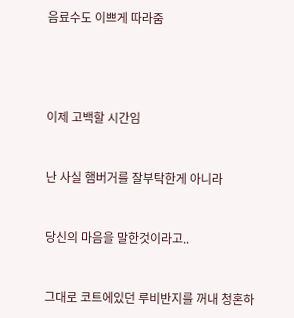음료수도 이쁘게 따라줌




이제 고백할 시간임


난 사실 햄버거를 잘부탁한게 아니라


당신의 마음을 말한것이라고..


그대로 코트에있던 루비반지를 꺼내 청혼하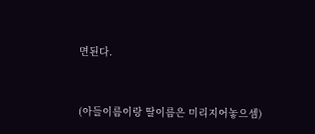면된다.


(아들이름이랑 딸이름은 미리지어놓으셈)